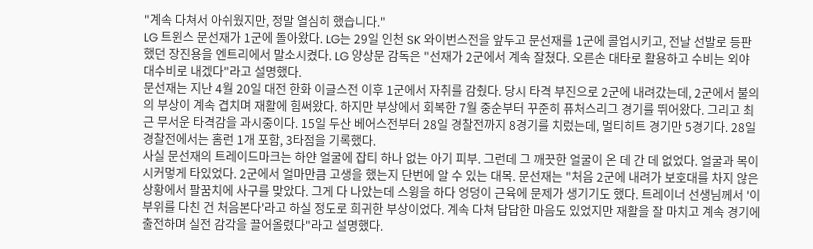"계속 다쳐서 아쉬웠지만, 정말 열심히 했습니다."
LG 트윈스 문선재가 1군에 돌아왔다. LG는 29일 인천 SK 와이번스전을 앞두고 문선재를 1군에 콜업시키고, 전날 선발로 등판했던 장진용을 엔트리에서 말소시켰다. LG 양상문 감독은 "선재가 2군에서 계속 잘쳤다. 오른손 대타로 활용하고 수비는 외야 대수비로 내겠다"라고 설명했다.
문선재는 지난 4월 20일 대전 한화 이글스전 이후 1군에서 자취를 감췄다. 당시 타격 부진으로 2군에 내려갔는데, 2군에서 불의의 부상이 계속 겹치며 재활에 힘써왔다. 하지만 부상에서 회복한 7월 중순부터 꾸준히 퓨처스리그 경기를 뛰어왔다. 그리고 최근 무서운 타격감을 과시중이다. 15일 두산 베어스전부터 28일 경찰전까지 8경기를 치렀는데, 멀티히트 경기만 5경기다. 28일 경찰전에서는 홈런 1개 포함, 3타점을 기록했다.
사실 문선재의 트레이드마크는 하얀 얼굴에 잡티 하나 없는 아기 피부. 그런데 그 깨끗한 얼굴이 온 데 간 데 없었다. 얼굴과 목이 시커멓게 타있었다. 2군에서 얼마만큼 고생을 했는지 단번에 알 수 있는 대목. 문선재는 "처음 2군에 내려가 보호대를 차지 않은 상황에서 팔꿈치에 사구를 맞았다. 그게 다 나았는데 스윙을 하다 엉덩이 근육에 문제가 생기기도 했다. 트레이너 선생님께서 '이 부위를 다친 건 처음본다'라고 하실 정도로 희귀한 부상이었다. 계속 다쳐 답답한 마음도 있었지만 재활을 잘 마치고 계속 경기에 출전하며 실전 감각을 끌어올렸다"라고 설명했다.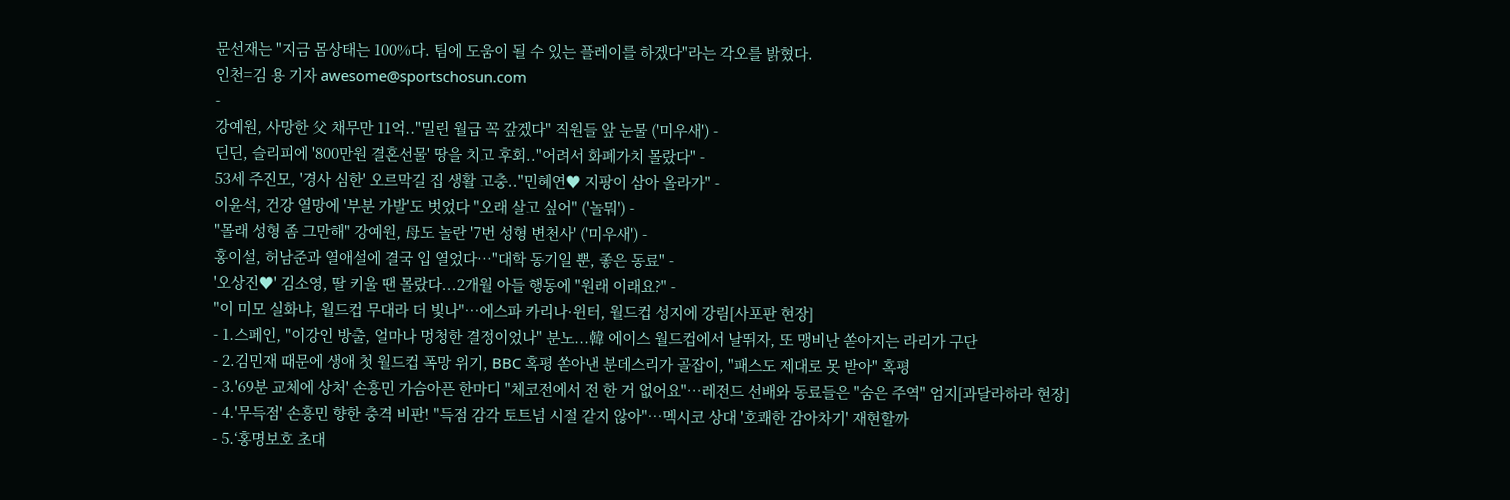문선재는 "지금 몸상태는 100%다. 팀에 도움이 될 수 있는 플레이를 하겠다"라는 각오를 밝혔다.
인천=김 용 기자 awesome@sportschosun.com
-
강예원, 사망한 父 채무만 11억.."밀린 월급 꼭 갚겠다" 직원들 앞 눈물 ('미우새') -
딘딘, 슬리피에 '800만원 결혼선물' 땅을 치고 후회.."어려서 화폐가치 몰랐다" -
53세 주진모, '경사 심한' 오르막길 집 생활 고충.."민혜연♥ 지팡이 삼아 올라가" -
이윤석, 건강 열망에 '부분 가발'도 벗었다 "오래 살고 싶어" ('놀뭐') -
"몰래 성형 좀 그만해" 강예원, 母도 놀란 '7번 성형 변천사' ('미우새') -
홍이설, 허남준과 열애설에 결국 입 열었다…"대학 동기일 뿐, 좋은 동료" -
'오상진♥' 김소영, 딸 키울 땐 몰랐다...2개월 아들 행동에 "원래 이래요?" -
"이 미모 실화냐, 월드컵 무대라 더 빛나"…에스파 카리나·윈터, 월드컵 성지에 강림[사포판 현장]
- 1.스페인, "이강인 방출, 얼마나 멍청한 결정이었나" 분노...韓 에이스 월드컵에서 날뛰자, 또 맹비난 쏟아지는 라리가 구단
- 2.김민재 때문에 생애 첫 월드컵 폭망 위기, BBC 혹평 쏟아낸 분데스리가 골잡이, "패스도 제대로 못 받아" 혹평
- 3.'69분 교체에 상처' 손흥민 가슴아픈 한마디 "체코전에서 전 한 거 없어요"…레전드 선배와 동료들은 "숨은 주역" 엄지[과달라하라 현장]
- 4.'무득점' 손흥민 향한 충격 비판! "득점 감각 토트넘 시절 같지 않아"…멕시코 상대 '호쾌한 감아차기' 재현할까
- 5.‘홍명보호 초대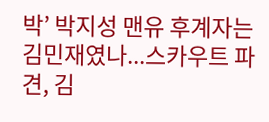박’ 박지성 맨유 후계자는 김민재였나...스카우트 파견, 김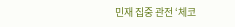민재 집중 관전 ‘체코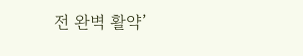전 완벽 활약’